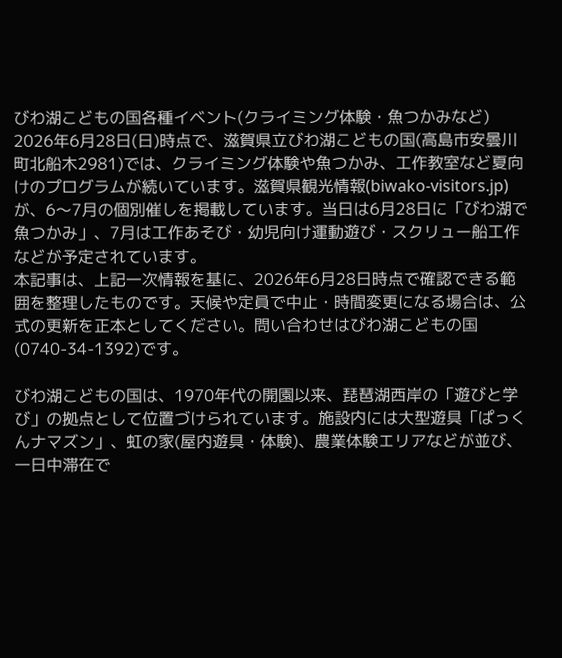びわ湖こどもの国各種イベント(クライミング体験・魚つかみなど)
2026年6月28日(日)時点で、滋賀県立びわ湖こどもの国(高島市安曇川町北船木2981)では、クライミング体験や魚つかみ、工作教室など夏向けのプログラムが続いています。滋賀県観光情報(biwako-visitors.jp)が、6〜7月の個別催しを掲載しています。当日は6月28日に「びわ湖で魚つかみ」、7月は工作あそび・幼児向け運動遊び・スクリュー船工作などが予定されています。
本記事は、上記一次情報を基に、2026年6月28日時点で確認できる範囲を整理したものです。天候や定員で中止・時間変更になる場合は、公式の更新を正本としてください。問い合わせはびわ湖こどもの国(0740-34-1392)です。

びわ湖こどもの国は、1970年代の開園以来、琵琶湖西岸の「遊びと学び」の拠点として位置づけられています。施設内には大型遊具「ぱっくんナマズン」、虹の家(屋内遊具・体験)、農業体験エリアなどが並び、一日中滞在で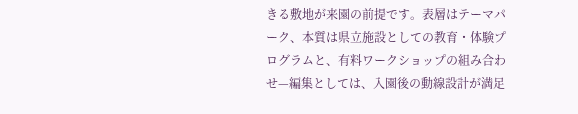きる敷地が来園の前提です。表層はテーマパーク、本質は県立施設としての教育・体験プログラムと、有料ワークショップの組み合わせ—編集としては、入園後の動線設計が満足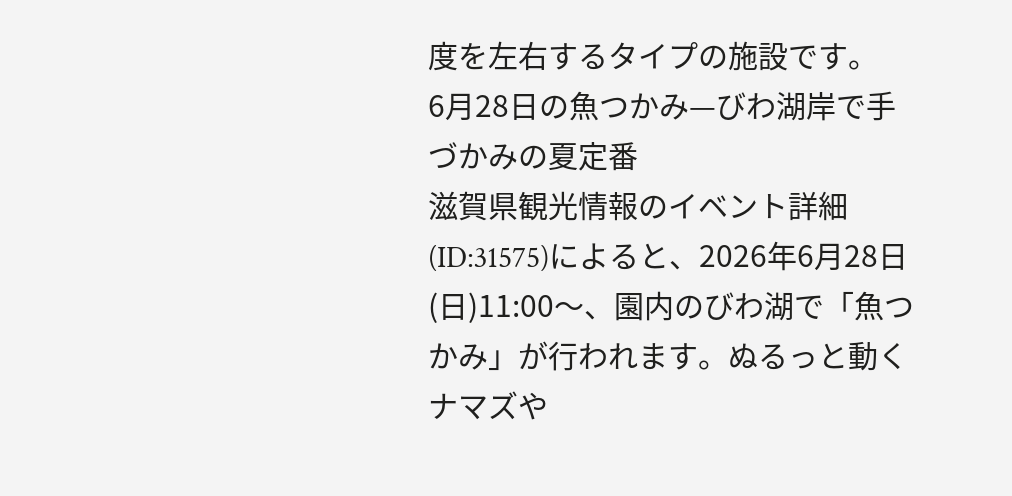度を左右するタイプの施設です。
6月28日の魚つかみ—びわ湖岸で手づかみの夏定番
滋賀県観光情報のイベント詳細(ID:31575)によると、2026年6月28日(日)11:00〜、園内のびわ湖で「魚つかみ」が行われます。ぬるっと動くナマズや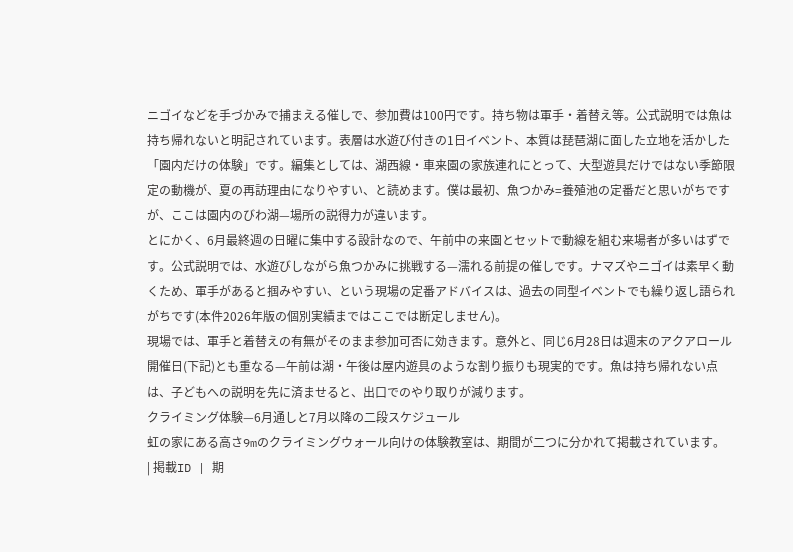ニゴイなどを手づかみで捕まえる催しで、参加費は100円です。持ち物は軍手・着替え等。公式説明では魚は持ち帰れないと明記されています。表層は水遊び付きの1日イベント、本質は琵琶湖に面した立地を活かした「園内だけの体験」です。編集としては、湖西線・車来園の家族連れにとって、大型遊具だけではない季節限定の動機が、夏の再訪理由になりやすい、と読めます。僕は最初、魚つかみ=養殖池の定番だと思いがちですが、ここは園内のびわ湖—場所の説得力が違います。
とにかく、6月最終週の日曜に集中する設計なので、午前中の来園とセットで動線を組む来場者が多いはずです。公式説明では、水遊びしながら魚つかみに挑戦する—濡れる前提の催しです。ナマズやニゴイは素早く動くため、軍手があると掴みやすい、という現場の定番アドバイスは、過去の同型イベントでも繰り返し語られがちです(本件2026年版の個別実績まではここでは断定しません)。
現場では、軍手と着替えの有無がそのまま参加可否に効きます。意外と、同じ6月28日は週末のアクアロール開催日(下記)とも重なる—午前は湖・午後は屋内遊具のような割り振りも現実的です。魚は持ち帰れない点は、子どもへの説明を先に済ませると、出口でのやり取りが減ります。
クライミング体験—6月通しと7月以降の二段スケジュール
虹の家にある高さ9mのクライミングウォール向けの体験教室は、期間が二つに分かれて掲載されています。
| 掲載ID | 期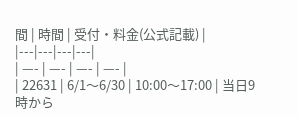間 | 時間 | 受付・料金(公式記載) |
|---|---|---|---|
| —- | —- | —- | —- |
| 22631 | 6/1〜6/30 | 10:00〜17:00 | 当日9時から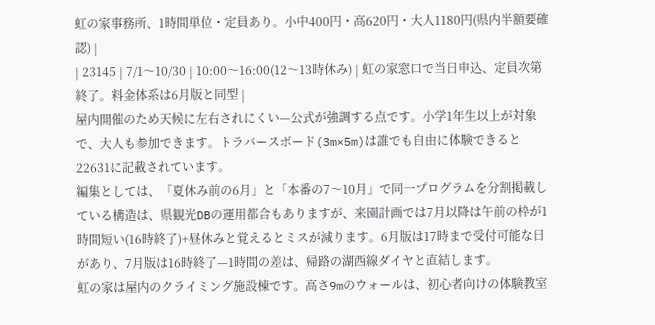虹の家事務所、1時間単位・定員あり。小中400円・高620円・大人1180円(県内半額要確認) |
| 23145 | 7/1〜10/30 | 10:00〜16:00(12〜13時休み) | 虹の家窓口で当日申込、定員次第終了。料金体系は6月版と同型 |
屋内開催のため天候に左右されにくい—公式が強調する点です。小学1年生以上が対象で、大人も参加できます。トラバースボード(3m×5m)は誰でも自由に体験できると22631に記載されています。
編集としては、「夏休み前の6月」と「本番の7〜10月」で同一プログラムを分割掲載している構造は、県観光DBの運用都合もありますが、来園計画では7月以降は午前の枠が1時間短い(16時終了)+昼休みと覚えるとミスが減ります。6月版は17時まで受付可能な日があり、7月版は16時終了—1時間の差は、帰路の湖西線ダイヤと直結します。
虹の家は屋内のクライミング施設棟です。高さ9mのウォールは、初心者向けの体験教室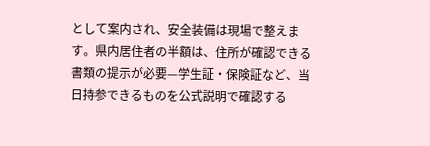として案内され、安全装備は現場で整えます。県内居住者の半額は、住所が確認できる書類の提示が必要—学生証・保険証など、当日持参できるものを公式説明で確認する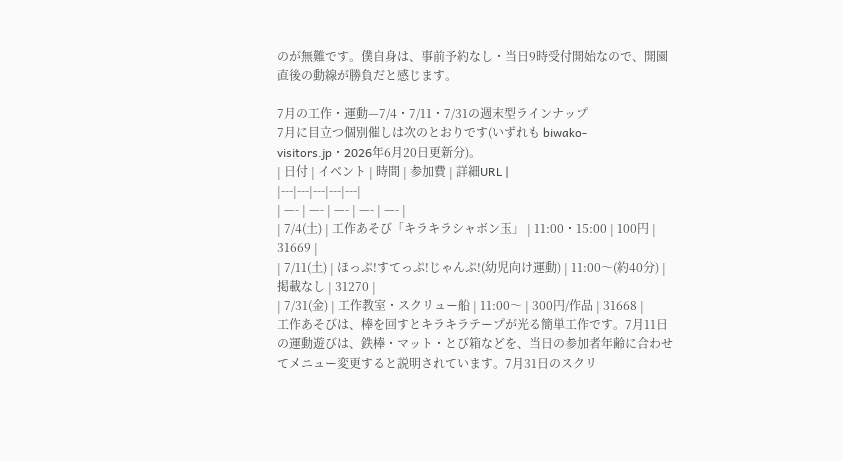のが無難です。僕自身は、事前予約なし・当日9時受付開始なので、開園直後の動線が勝負だと感じます。

7月の工作・運動—7/4・7/11・7/31の週末型ラインナップ
7月に目立つ個別催しは次のとおりです(いずれも biwako-visitors.jp・2026年6月20日更新分)。
| 日付 | イベント | 時間 | 参加費 | 詳細URL |
|---|---|---|---|---|
| —- | —- | —- | —- | —- |
| 7/4(土) | 工作あそび「キラキラシャボン玉」 | 11:00・15:00 | 100円 | 31669 |
| 7/11(土) | ほっぷ!すてっぷ!じゃんぷ!(幼児向け運動) | 11:00〜(約40分) | 掲載なし | 31270 |
| 7/31(金) | 工作教室・スクリュー船 | 11:00〜 | 300円/作品 | 31668 |
工作あそびは、棒を回すとキラキラテープが光る簡単工作です。7月11日の運動遊びは、鉄棒・マット・とび箱などを、当日の参加者年齢に合わせてメニュー変更すると説明されています。7月31日のスクリ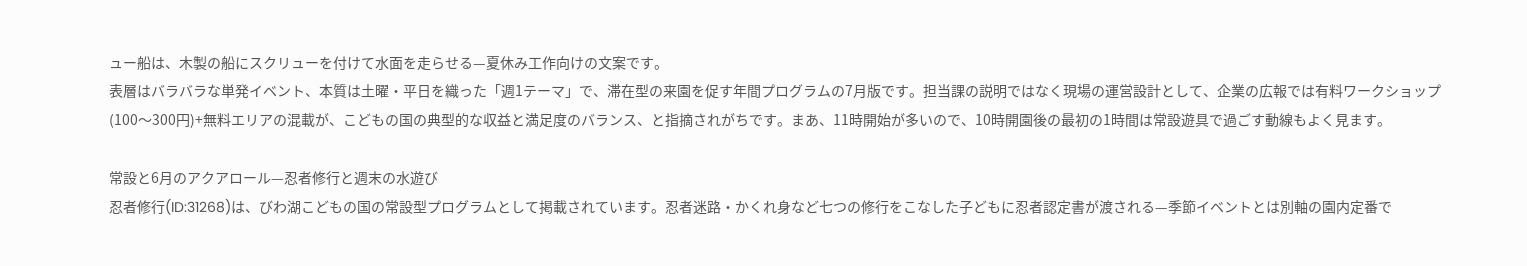ュー船は、木製の船にスクリューを付けて水面を走らせる—夏休み工作向けの文案です。
表層はバラバラな単発イベント、本質は土曜・平日を織った「週1テーマ」で、滞在型の来園を促す年間プログラムの7月版です。担当課の説明ではなく現場の運営設計として、企業の広報では有料ワークショップ(100〜300円)+無料エリアの混載が、こどもの国の典型的な収益と満足度のバランス、と指摘されがちです。まあ、11時開始が多いので、10時開園後の最初の1時間は常設遊具で過ごす動線もよく見ます。

常設と6月のアクアロール—忍者修行と週末の水遊び
忍者修行(ID:31268)は、びわ湖こどもの国の常設型プログラムとして掲載されています。忍者迷路・かくれ身など七つの修行をこなした子どもに忍者認定書が渡される—季節イベントとは別軸の園内定番で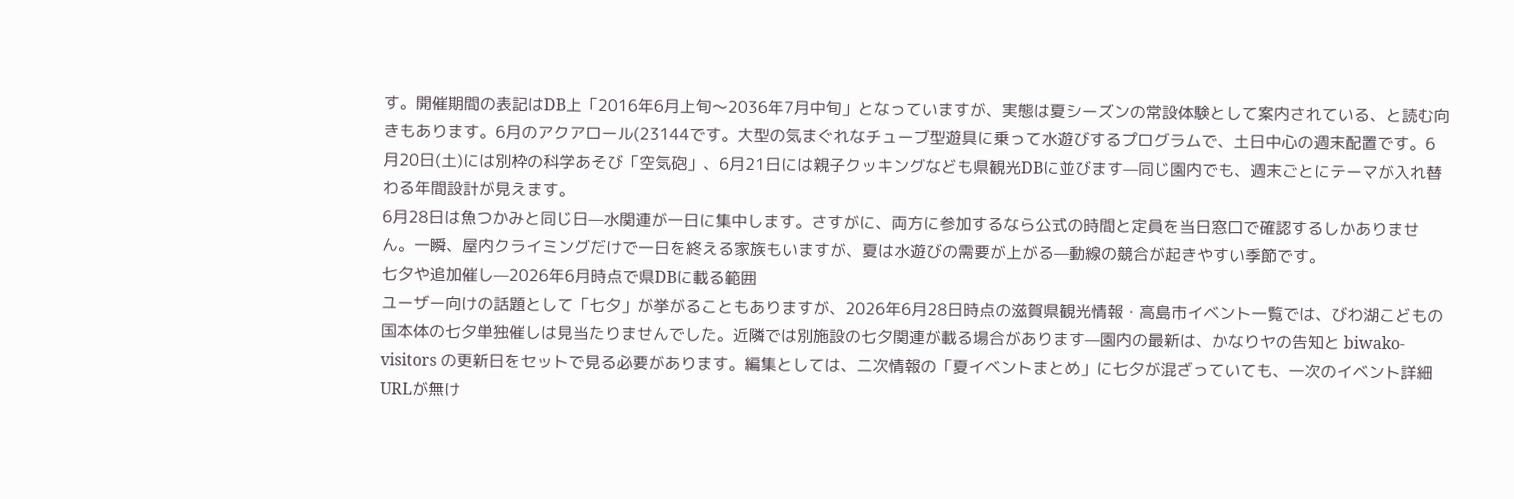す。開催期間の表記はDB上「2016年6月上旬〜2036年7月中旬」となっていますが、実態は夏シーズンの常設体験として案内されている、と読む向きもあります。6月のアクアロール(23144です。大型の気まぐれなチューブ型遊具に乗って水遊びするプログラムで、土日中心の週末配置です。6月20日(土)には別枠の科学あそび「空気砲」、6月21日には親子クッキングなども県観光DBに並びます—同じ園内でも、週末ごとにテーマが入れ替わる年間設計が見えます。
6月28日は魚つかみと同じ日—水関連が一日に集中します。さすがに、両方に参加するなら公式の時間と定員を当日窓口で確認するしかありません。一瞬、屋内クライミングだけで一日を終える家族もいますが、夏は水遊びの需要が上がる—動線の競合が起きやすい季節です。
七夕や追加催し—2026年6月時点で県DBに載る範囲
ユーザー向けの話題として「七夕」が挙がることもありますが、2026年6月28日時点の滋賀県観光情報・高島市イベント一覧では、びわ湖こどもの国本体の七夕単独催しは見当たりませんでした。近隣では別施設の七夕関連が載る場合があります—園内の最新は、かなりヤの告知と biwako-visitors の更新日をセットで見る必要があります。編集としては、二次情報の「夏イベントまとめ」に七夕が混ざっていても、一次のイベント詳細URLが無け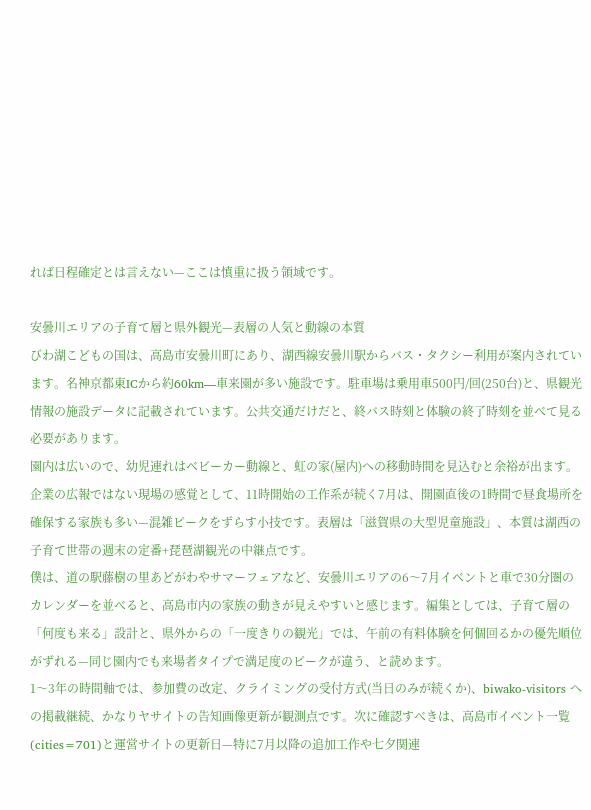れば日程確定とは言えない—ここは慎重に扱う領域です。

安曇川エリアの子育て層と県外観光—表層の人気と動線の本質
びわ湖こどもの国は、高島市安曇川町にあり、湖西線安曇川駅からバス・タクシー利用が案内されています。名神京都東ICから約60km—車来園が多い施設です。駐車場は乗用車500円/回(250台)と、県観光情報の施設データに記載されています。公共交通だけだと、終バス時刻と体験の終了時刻を並べて見る必要があります。
園内は広いので、幼児連れはベビーカー動線と、虹の家(屋内)への移動時間を見込むと余裕が出ます。企業の広報ではない現場の感覚として、11時開始の工作系が続く7月は、開園直後の1時間で昼食場所を確保する家族も多い—混雑ピークをずらす小技です。表層は「滋賀県の大型児童施設」、本質は湖西の子育て世帯の週末の定番+琵琶湖観光の中継点です。
僕は、道の駅藤樹の里あどがわやサマーフェアなど、安曇川エリアの6〜7月イベントと車で30分圏のカレンダーを並べると、高島市内の家族の動きが見えやすいと感じます。編集としては、子育て層の「何度も来る」設計と、県外からの「一度きりの観光」では、午前の有料体験を何個回るかの優先順位がずれる—同じ園内でも来場者タイプで満足度のピークが違う、と読めます。
1〜3年の時間軸では、参加費の改定、クライミングの受付方式(当日のみが続くか)、biwako-visitors への掲載継続、かなりヤサイトの告知画像更新が観測点です。次に確認すべきは、高島市イベント一覧(cities=701)と運営サイトの更新日—特に7月以降の追加工作や七夕関連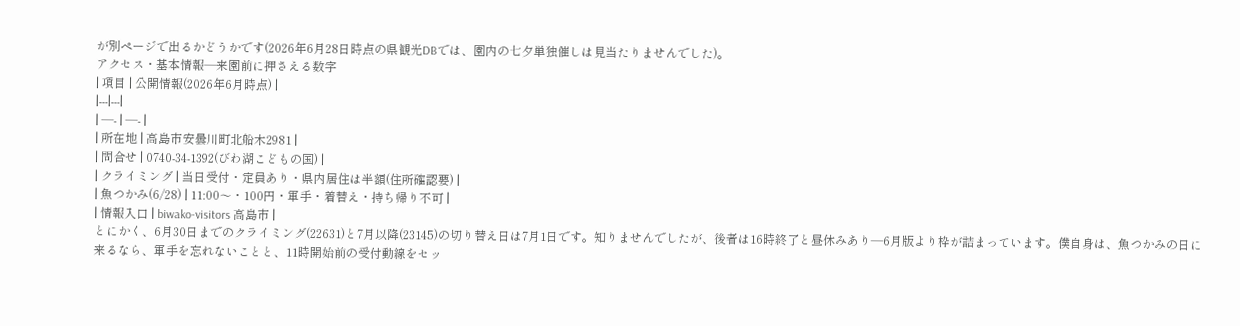が別ページで出るかどうかです(2026年6月28日時点の県観光DBでは、園内の七夕単独催しは見当たりませんでした)。
アクセス・基本情報—来園前に押さえる数字
| 項目 | 公開情報(2026年6月時点) |
|---|---|
| —- | —- |
| 所在地 | 高島市安曇川町北船木2981 |
| 問合せ | 0740-34-1392(びわ湖こどもの国) |
| クライミング | 当日受付・定員あり・県内居住は半額(住所確認要) |
| 魚つかみ(6/28) | 11:00〜・100円・軍手・着替え・持ち帰り不可 |
| 情報入口 | biwako-visitors 高島市 |
とにかく、6月30日までのクライミング(22631)と7月以降(23145)の切り替え日は7月1日です。知りませんでしたが、後者は16時終了と昼休みあり—6月版より枠が詰まっています。僕自身は、魚つかみの日に来るなら、軍手を忘れないことと、11時開始前の受付動線をセッ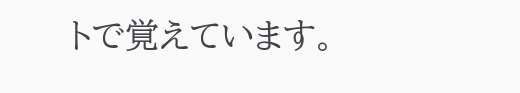トで覚えています。